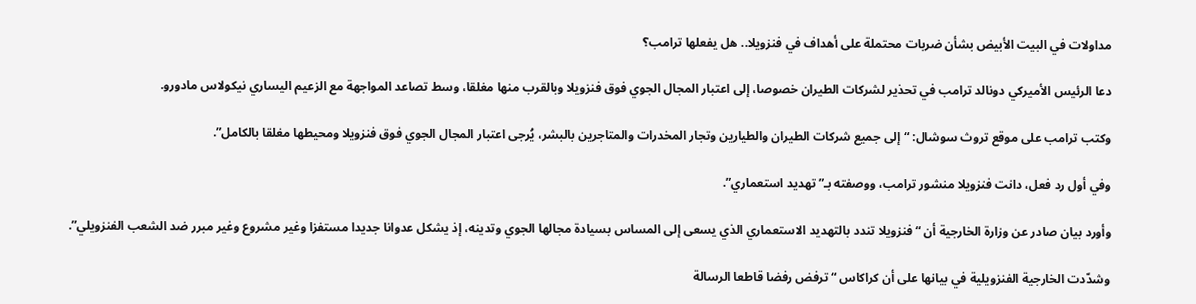مداولات في البيت الأبيض بشأن ضربات محتملة على أهداف في فنزويلا.. هل يفعلها ترامب؟

دعا الرئيس الأميركي دونالد ترامب في تحذير لشركات الطيران خصوصا، إلى اعتبار المجال الجوي فوق فنزويلا وبالقرب منها مغلقا، وسط تصاعد المواجهة مع الزعيم اليساري نيكولاس مادورو.

وكتب ترامب على موقع تروث سوشال: “إلى جميع شركات الطيران والطيارين وتجار المخدرات والمتاجرين بالبشر، يُرجى اعتبار المجال الجوي فوق فنزويلا ومحيطها مغلقا بالكامل”.

وفي أول رد فعل، دانت فنزويلا منشور ترامب، ووصفته بـ”تهديد استعماري”.

وأورد بيان صادر عن وزارة الخارجية أن “فنزويلا تندد بالتهديد الاستعماري الذي يسعى إلى المساس بسيادة مجالها الجوي وتدينه، إذ يشكل عدوانا جديدا مستفزا وغير مشروع وغير مبرر ضد الشعب الفنزويلي”.

وشدّدت الخارجية الفنزويلية في بيانها على أن كراكاس “ترفض رفضا قاطعا الرسالة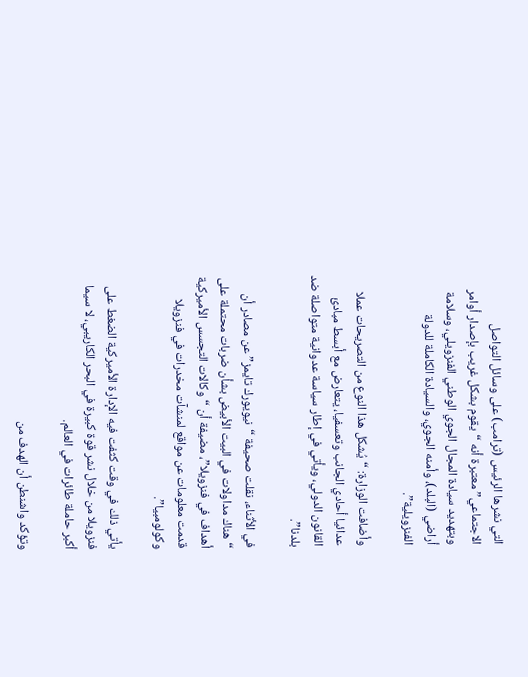التي نشرها الرئيس (ترامب) على وسائل التواصل الاجتماعي” معتبرة أنه “يقوم بشكل غريب بإصدار أوامر وبتهديد سيادة المجال الجوي الوطني الفنزويلي، وسلامة أراضي (البلد)، وأمنه الجوي، والسيادة الكاملة للدولة الفنزويلية”.

وأضافت الوزارة: “يُشكل هذا النوع من التصريحات عملا عدائيا أحادي الجانب وتعسفيا، يتعارض مع أبسط مبادئ القانون الدولي، ويأتي في إطار سياسة عدوانية متواصلة ضد بلدنا”.

في الأثناء، نقلت صحيفة “نيويورك تايمز” عن مصادر أن “هناك مداولات في البيت الأبيض بشأن ضربات محتملة على أهداف في فنزويلا”، مضيفة أن “وكالات التجسس الأميركية قدمت معلومات عن مواقع لمنشآت مخدرات في فنزويلا وكولومبيا”.

يأتي ذلك في وقت كثفت فيه الإدارة الأميركية الضغط على فنزويلا من خلال نشر قوة كبيرة في البحر الكاريبي، لا سيما أكبر حاملة طائرات في العالم.

وتؤكد واشنطن أن الهدف من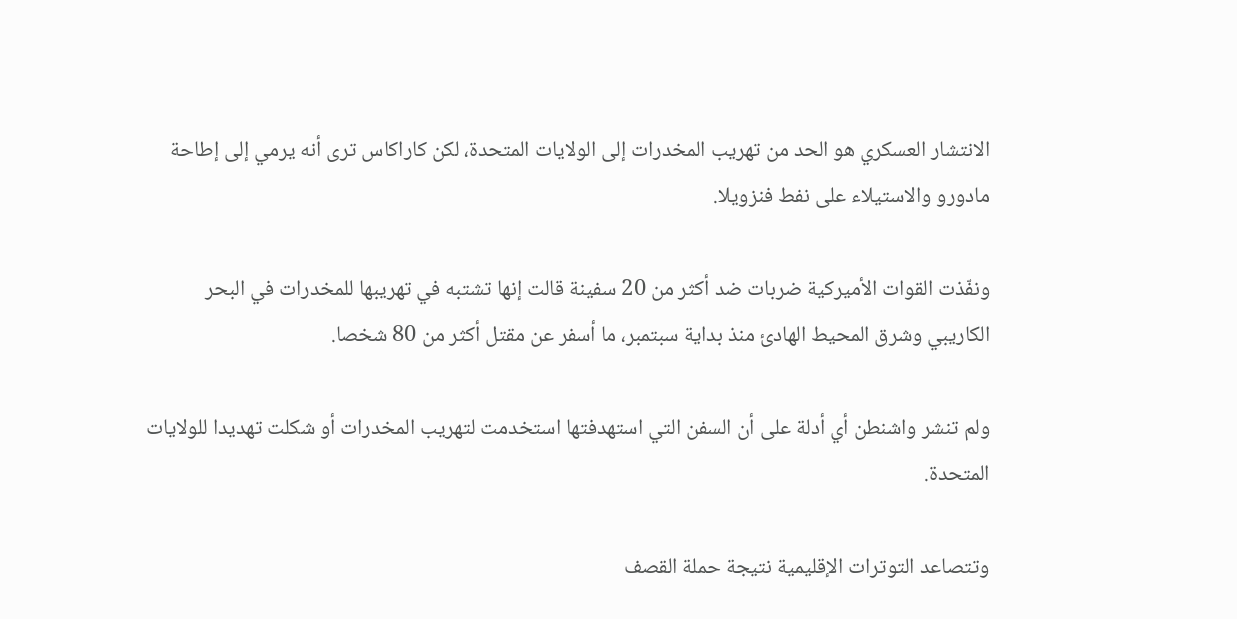الانتشار العسكري هو الحد من تهريب المخدرات إلى الولايات المتحدة، لكن كاراكاس ترى أنه يرمي إلى إطاحة مادورو والاستيلاء على نفط فنزويلا.

ونفّذت القوات الأميركية ضربات ضد أكثر من 20 سفينة قالت إنها تشتبه في تهريبها للمخدرات في البحر الكاريبي وشرق المحيط الهادئ منذ بداية سبتمبر، ما أسفر عن مقتل أكثر من 80 شخصا.

ولم تنشر واشنطن أي أدلة على أن السفن التي استهدفتها استخدمت لتهريب المخدرات أو شكلت تهديدا للولايات المتحدة.

وتتصاعد التوترات الإقليمية نتيجة حملة القصف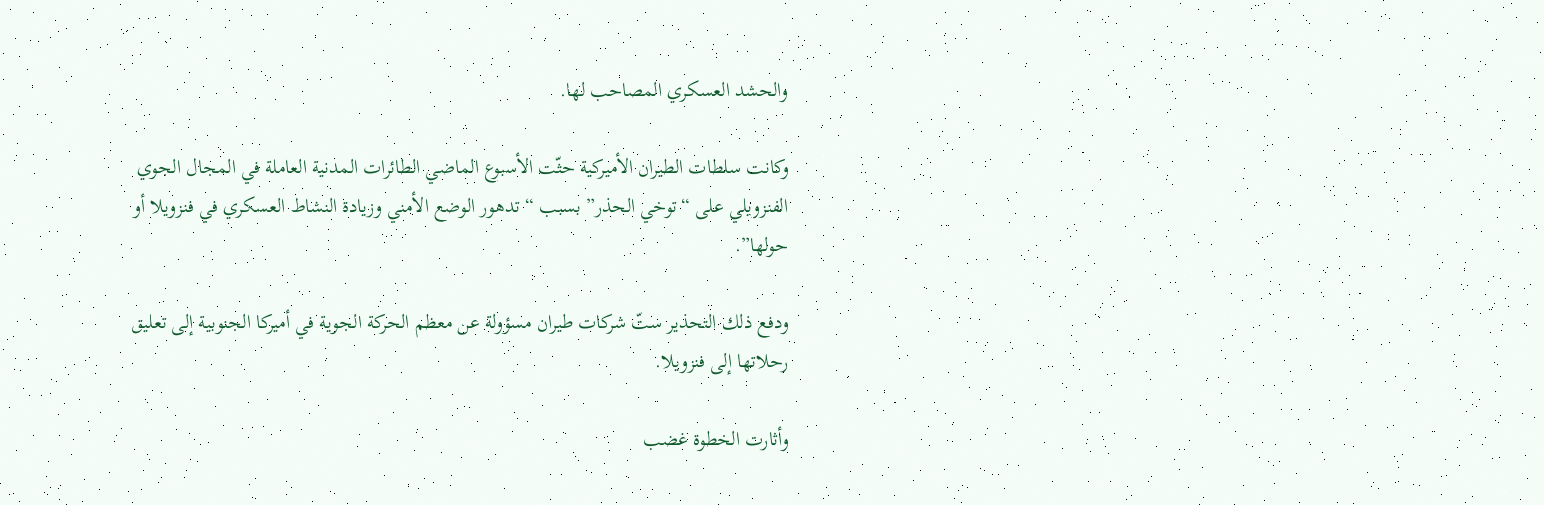والحشد العسكري المصاحب لها.

وكانت سلطات الطيران الأميركية حثّت الأسبوع الماضي الطائرات المدنية العاملة في المجال الجوي الفنزويلي على “توخي الحذر” بسبب “تدهور الوضع الأمني وزيادة النشاط العسكري في فنزويلا أو حولها”.

ودفع ذلك التحذير ستّ شركات طيران مسؤولة عن معظم الحركة الجوية في أميركا الجنوبية إلى تعليق رحلاتها إلى فنزويلا.

وأثارت الخطوة غضب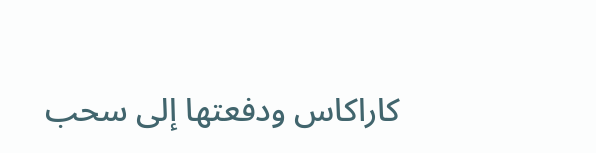كاراكاس ودفعتها إلى سحب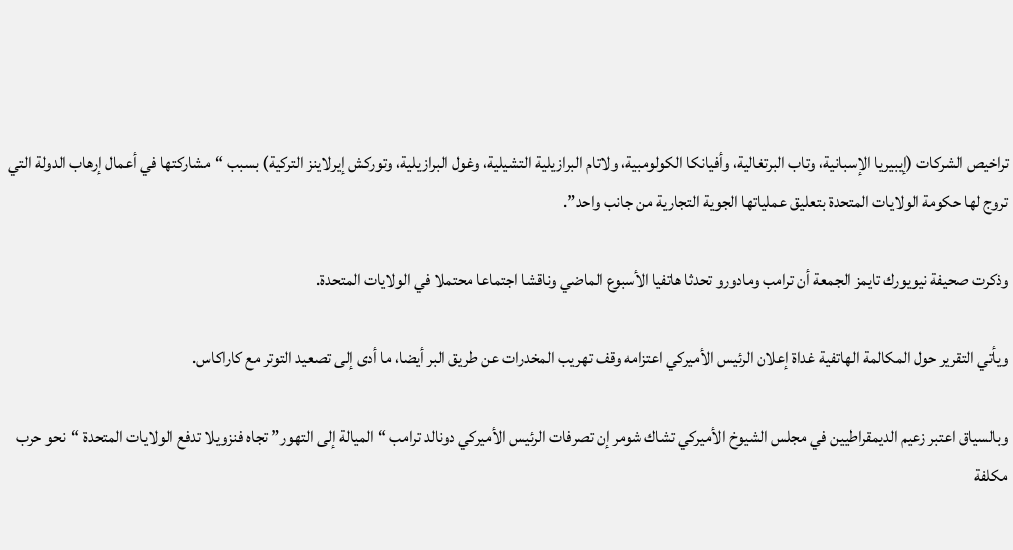تراخيص الشركات (إيبيريا الإسبانية، وتاب البرتغالية، وأفيانكا الكولومبية، ولاتام البرازيلية التشيلية، وغول البرازيلية، وتوركش إيرلاينز التركية) بسبب “مشاركتها في أعمال إرهاب الدولة التي تروج لها حكومة الولايات المتحدة بتعليق عملياتها الجوية التجارية من جانب واحد”.

وذكرت صحيفة نيويورك تايمز الجمعة أن ترامب ومادورو تحدثا هاتفيا الأسبوع الماضي وناقشا اجتماعا محتملا في الولايات المتحدة.

ويأتي التقرير حول المكالمة الهاتفية غداة إعلان الرئيس الأميركي اعتزامه وقف تهريب المخدرات عن طريق البر أيضا، ما أدى إلى تصعيد التوتر مع كاراكاس.

وبالسياق اعتبر زعيم الديمقراطيين في مجلس الشيوخ الأميركي تشاك شومر إن تصرفات الرئيس الأميركي دونالد ترامب “الميالة إلى التهور” تجاه فنزويلا تدفع الولايات المتحدة “نحو حرب مكلفة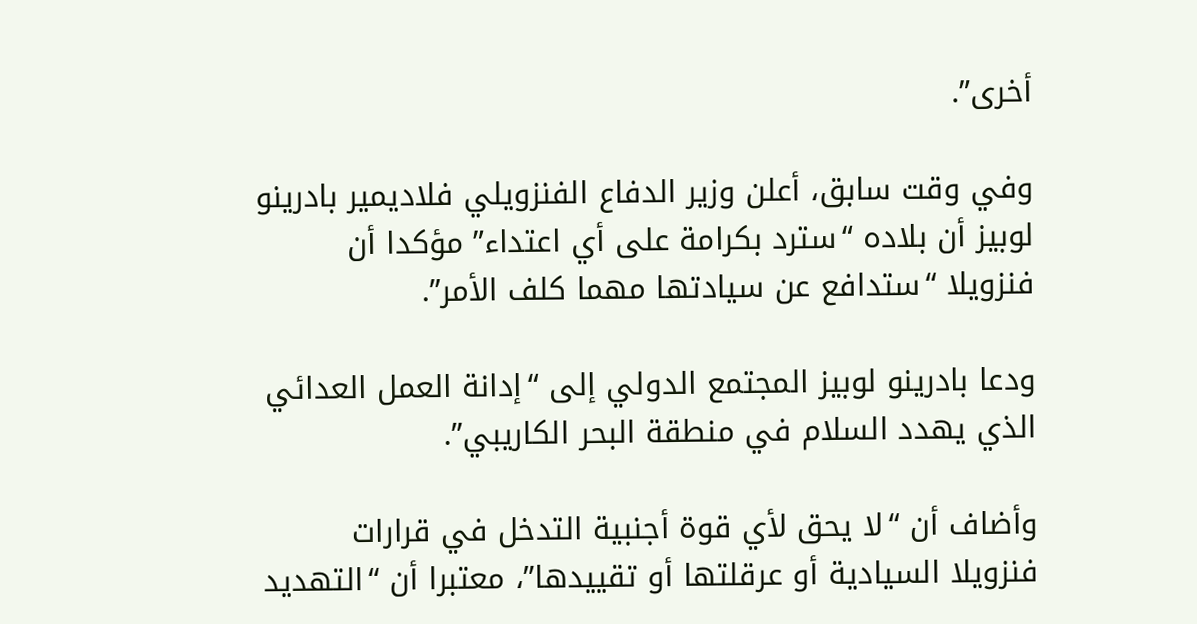أخرى”.

وفي وقت سابق، أعلن وزير الدفاع الفنزويلي فلاديمير بادرينو لوبيز أن بلاده “سترد بكرامة على أي اعتداء” مؤكدا أن فنزويلا “ستدافع عن سيادتها مهما كلف الأمر”.

ودعا بادرينو لوبيز المجتمع الدولي إلى “إدانة العمل العدائي الذي يهدد السلام في منطقة البحر الكاريبي”.

وأضاف أن “لا يحق لأي قوة أجنبية التدخل في قرارات فنزويلا السيادية أو عرقلتها أو تقييدها”، معتبرا أن “التهديد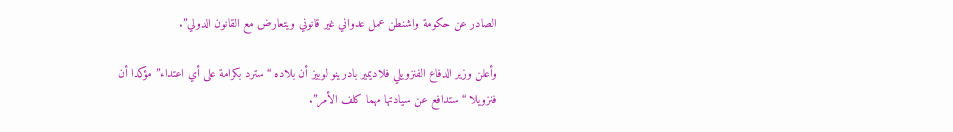الصادر عن حكومة واشنطن عمل عدواني غير قانوني ويتعارض مع القانون الدولي”.

وأعلن وزير الدفاع الفنزويلي فلاديمير بادرينو لوبيز أن بلاده “سترد بكرامة على أي اعتداء” مؤكدا أن فنزويلا “ستدافع عن سيادتها مهما كلف الأمر”.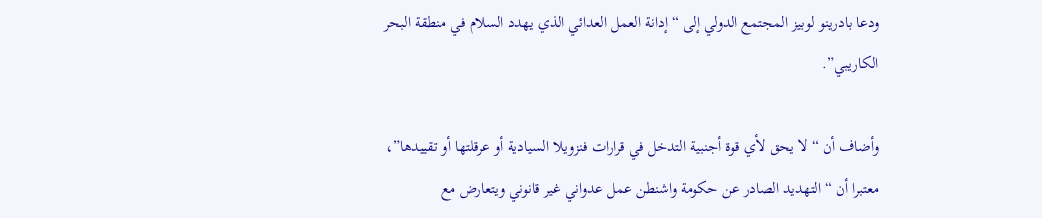ودعا بادرينو لوبيز المجتمع الدولي إلى “إدانة العمل العدائي الذي يهدد السلام في منطقة البحر الكاريبي”.

وأضاف أن “لا يحق لأي قوة أجنبية التدخل في قرارات فنزويلا السيادية أو عرقلتها أو تقييدها”، معتبرا أن “التهديد الصادر عن حكومة واشنطن عمل عدواني غير قانوني ويتعارض مع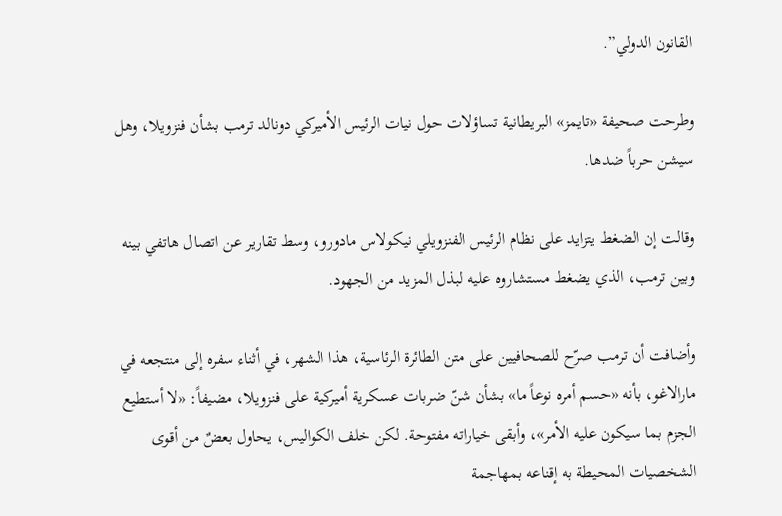القانون الدولي”.

وطرحت صحيفة «تايمز» البريطانية تساؤلات حول نيات الرئيس الأميركي دونالد ترمب بشأن فنزويلا، وهل سيشن حرباً ضدها.

وقالت إن الضغط يتزايد على نظام الرئيس الفنزويلي نيكولاس مادورو، وسط تقارير عن اتصال هاتفي بينه وبين ترمب، الذي يضغط مستشاروه عليه لبذل المزيد من الجهود.

وأضافت أن ترمب صرّح للصحافيين على متن الطائرة الرئاسية، هذا الشهر، في أثناء سفره إلى منتجعه في مارالاغو، بأنه «حسم أمره نوعاً ما» بشأن شنّ ضربات عسكرية أميركية على فنزويلا، مضيفاً: «لا أستطيع الجزم بما سيكون عليه الأمر»، وأبقى خياراته مفتوحة. لكن خلف الكواليس، يحاول بعضٌ من أقوى الشخصيات المحيطة به إقناعه بمهاجمة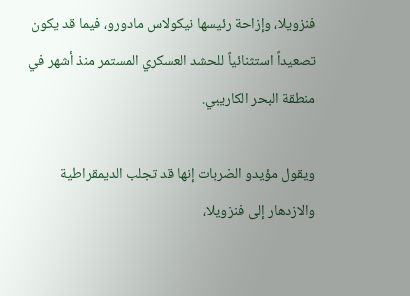فنزويلا، وإزاحة رئيسها نيكولاس مادورو، فيما قد يكون تصعيداً استثنائياً للحشد العسكري المستمر منذ أشهر في منطقة البحر الكاريبي.

ويقول مؤيدو الضربات إنها قد تجلب الديمقراطية والازدهار إلى فنزويلا،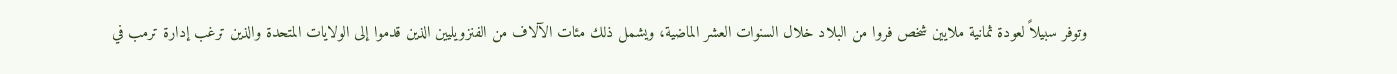وتوفر سبيلاً لعودة ثمانية ملايين شخص فروا من البلاد خلال السنوات العشر الماضية، ويشمل ذلك مئات الآلاف من الفنزويليين الذين قدموا إلى الولايات المتحدة والذين ترغب إدارة ترمب في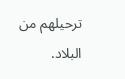ترحيلهم من البلاد.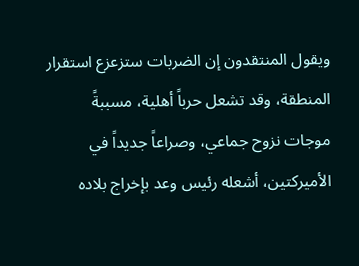ويقول المنتقدون إن الضربات ستزعزع استقرار المنطقة، وقد تشعل حرباً أهلية، مسببةً موجات نزوح جماعي، وصراعاً جديداً في الأميركتين، أشعله رئيس وعد بإخراج بلاده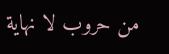من حروب لا نهاية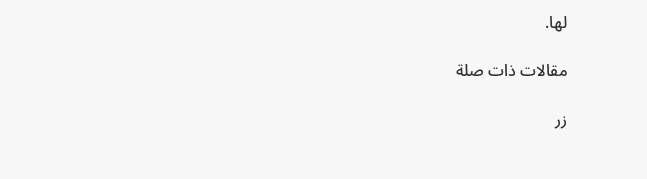لها.

مقالات ذات صلة

زر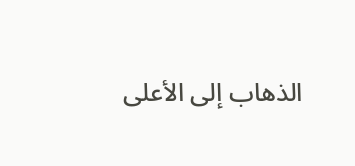الذهاب إلى الأعلى